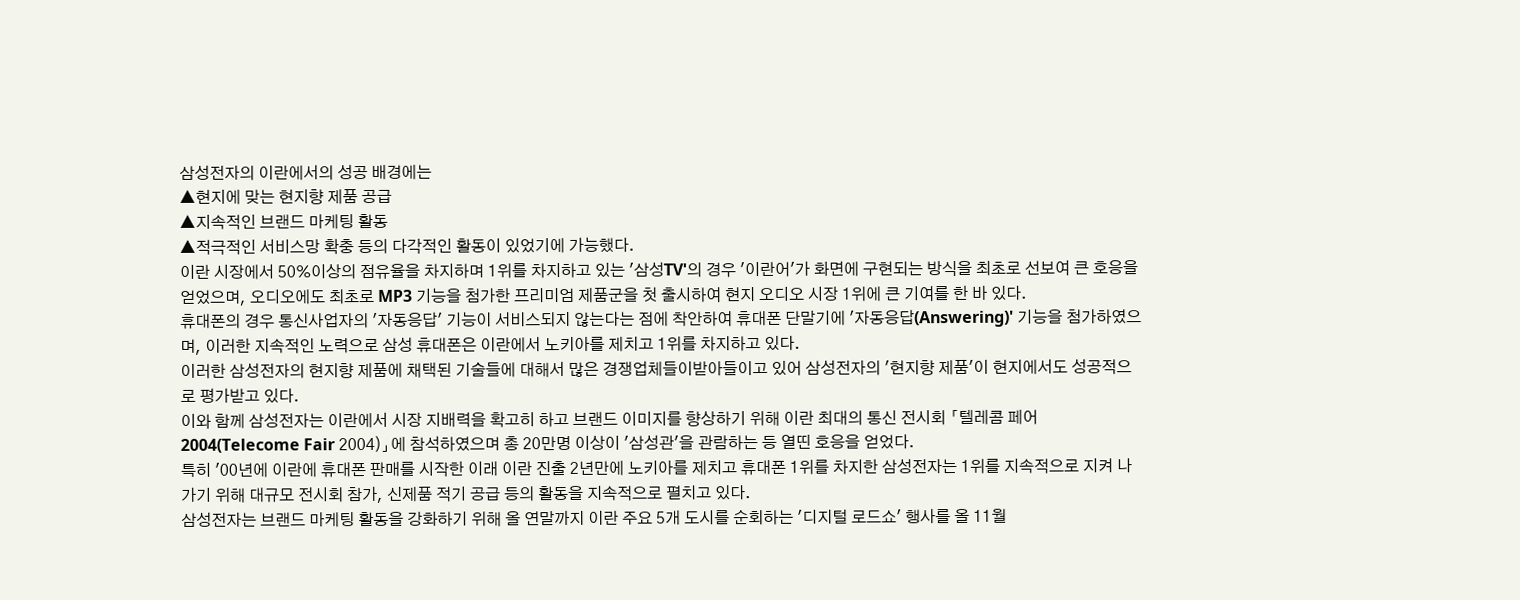삼성전자의 이란에서의 성공 배경에는
▲현지에 맞는 현지향 제품 공급
▲지속적인 브랜드 마케팅 활동
▲적극적인 서비스망 확충 등의 다각적인 활동이 있었기에 가능했다.
이란 시장에서 50%이상의 점유율을 차지하며 1위를 차지하고 있는 '삼성TV'의 경우 '이란어'가 화면에 구현되는 방식을 최초로 선보여 큰 호응을 얻었으며, 오디오에도 최초로 MP3 기능을 첨가한 프리미엄 제품군을 첫 출시하여 현지 오디오 시장 1위에 큰 기여를 한 바 있다.
휴대폰의 경우 통신사업자의 '자동응답' 기능이 서비스되지 않는다는 점에 착안하여 휴대폰 단말기에 '자동응답(Answering)' 기능을 첨가하였으며, 이러한 지속적인 노력으로 삼성 휴대폰은 이란에서 노키아를 제치고 1위를 차지하고 있다.
이러한 삼성전자의 현지향 제품에 채택된 기술들에 대해서 많은 경쟁업체들이받아들이고 있어 삼성전자의 '현지향 제품'이 현지에서도 성공적으로 평가받고 있다.
이와 함께 삼성전자는 이란에서 시장 지배력을 확고히 하고 브랜드 이미지를 향상하기 위해 이란 최대의 통신 전시회 「텔레콤 페어 2004(Telecome Fair 2004)」에 참석하였으며 총 20만명 이상이 '삼성관'을 관람하는 등 열띤 호응을 얻었다.
특히 '00년에 이란에 휴대폰 판매를 시작한 이래 이란 진출 2년만에 노키아를 제치고 휴대폰 1위를 차지한 삼성전자는 1위를 지속적으로 지켜 나가기 위해 대규모 전시회 참가, 신제품 적기 공급 등의 활동을 지속적으로 펼치고 있다.
삼성전자는 브랜드 마케팅 활동을 강화하기 위해 올 연말까지 이란 주요 5개 도시를 순회하는 '디지털 로드쇼' 행사를 올 11월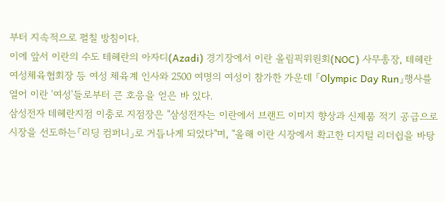부터 지속적으로 펼칠 방침이다.
이에 앞서 이란의 수도 테헤란의 아자디(Azadi) 경기장에서 이란 올림픽위원회(NOC) 사무총장, 테헤란 여성체육협회장 등 여성 체육계 인사와 2500 여명의 여성이 참가한 가운데 「Olympic Day Run」행사를 열어 이란 '여성'들로부터 큰 호응을 얻은 바 있다.
삼성전자 테헤란지점 이충로 지점장은 "삼성전자는 이란에서 브랜드 이미지 향상과 신제품 적기 공급으로 시장을 선도하는「리딩 컴퍼니」로 거듭나게 되었다"며, "올해 이란 시장에서 확고한 디지털 리더쉽을 바탕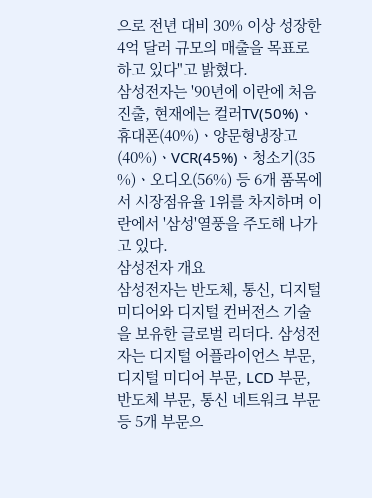으로 전년 대비 30% 이상 성장한 4억 달러 규모의 매출을 목표로 하고 있다"고 밝혔다.
삼성전자는 '90년에 이란에 처음 진출, 현재에는 컬러TV(50%)ㆍ휴대폰(40%)ㆍ양문형냉장고(40%)ㆍVCR(45%)ㆍ청소기(35 %)ㆍ오디오(56%) 등 6개 품목에서 시장점유율 1위를 차지하며 이란에서 '삼성'열풍을 주도해 나가고 있다.
삼성전자 개요
삼성전자는 반도체, 통신, 디지털 미디어와 디지털 컨버전스 기술을 보유한 글로벌 리더다. 삼성전자는 디지털 어플라이언스 부문, 디지털 미디어 부문, LCD 부문, 반도체 부문, 통신 네트워크 부문 등 5개 부문으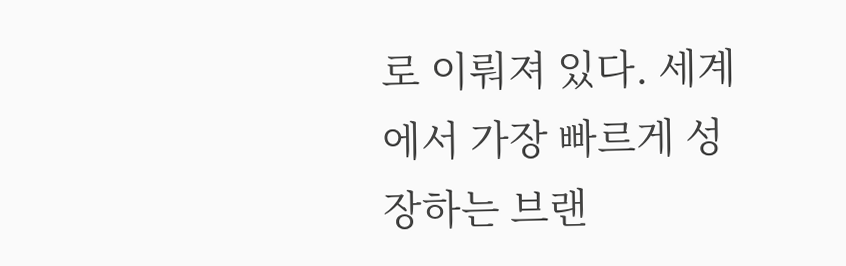로 이뤄져 있다. 세계에서 가장 빠르게 성장하는 브랜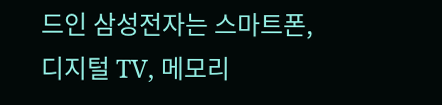드인 삼성전자는 스마트폰, 디지털 TV, 메모리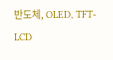반도체, OLED, TFT-LCD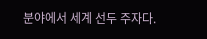분야에서 세계 선두 주자다.